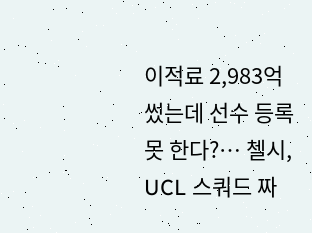이적료 2,983억 썼는데 선수 등록 못 한다?… 첼시, UCL 스쿼드 짜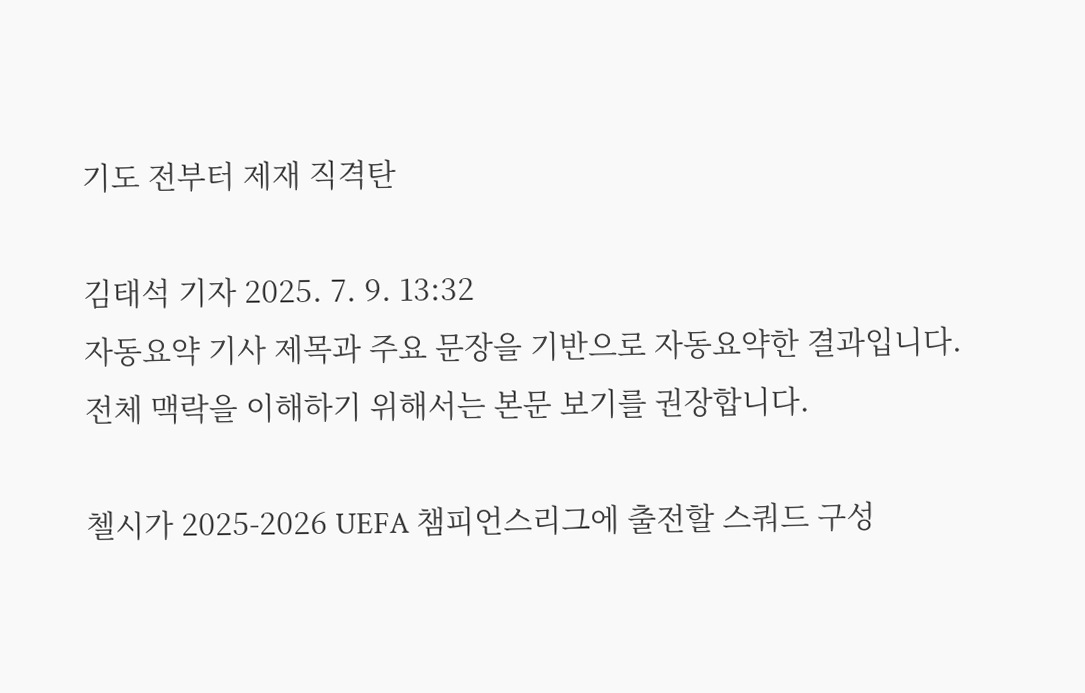기도 전부터 제재 직격탄

김태석 기자 2025. 7. 9. 13:32
자동요약 기사 제목과 주요 문장을 기반으로 자동요약한 결과입니다.
전체 맥락을 이해하기 위해서는 본문 보기를 권장합니다.

첼시가 2025-2026 UEFA 챔피언스리그에 출전할 스쿼드 구성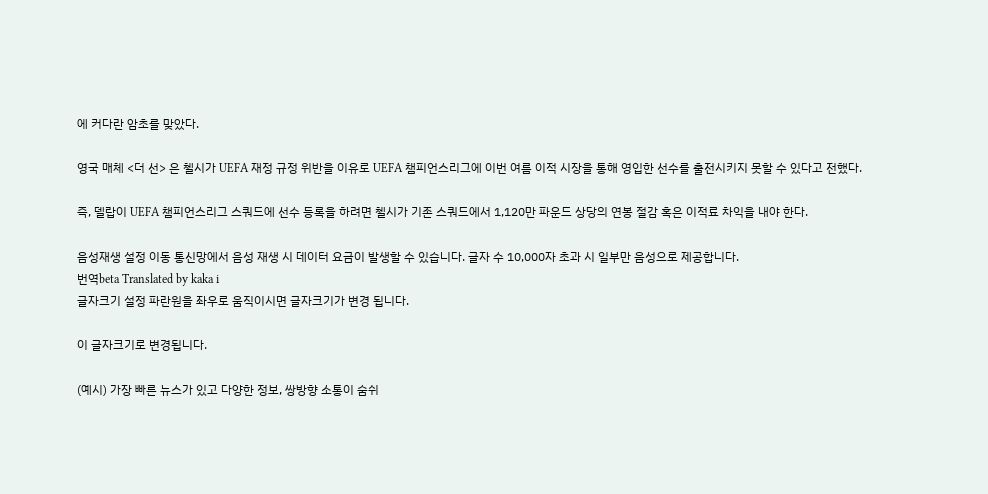에 커다란 암초를 맞았다.

영국 매체 <더 선> 은 첼시가 UEFA 재정 규정 위반을 이유로 UEFA 챔피언스리그에 이번 여름 이적 시장을 통해 영입한 선수를 출전시키지 못할 수 있다고 전했다.

즉, 델랍이 UEFA 챔피언스리그 스쿼드에 선수 등록을 하려면 첼시가 기존 스쿼드에서 1,120만 파운드 상당의 연봉 절감 혹은 이적료 차익을 내야 한다.

음성재생 설정 이동 통신망에서 음성 재생 시 데이터 요금이 발생할 수 있습니다. 글자 수 10,000자 초과 시 일부만 음성으로 제공합니다.
번역beta Translated by kaka i
글자크기 설정 파란원을 좌우로 움직이시면 글자크기가 변경 됩니다.

이 글자크기로 변경됩니다.

(예시) 가장 빠른 뉴스가 있고 다양한 정보, 쌍방향 소통이 숨쉬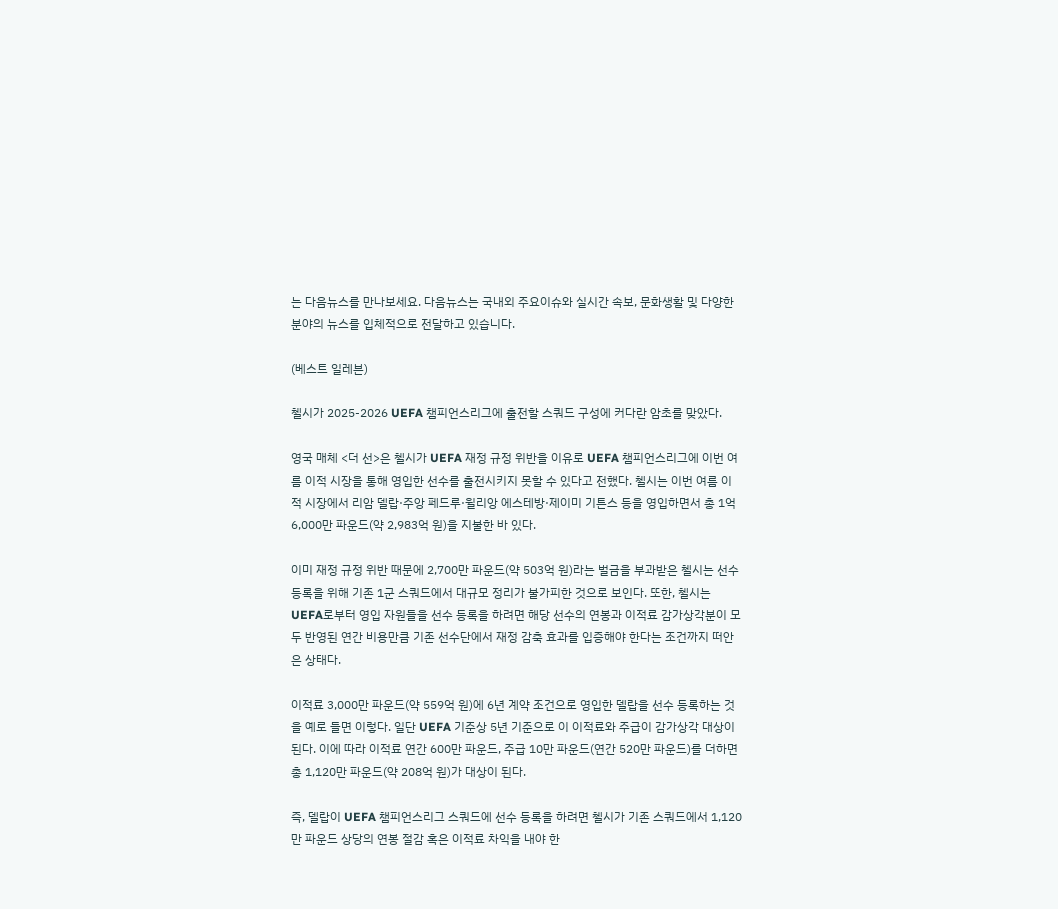는 다음뉴스를 만나보세요. 다음뉴스는 국내외 주요이슈와 실시간 속보, 문화생활 및 다양한 분야의 뉴스를 입체적으로 전달하고 있습니다.

(베스트 일레븐)

첼시가 2025-2026 UEFA 챔피언스리그에 출전할 스쿼드 구성에 커다란 암초를 맞았다.

영국 매체 <더 선>은 첼시가 UEFA 재정 규정 위반을 이유로 UEFA 챔피언스리그에 이번 여름 이적 시장을 통해 영입한 선수를 출전시키지 못할 수 있다고 전했다. 첼시는 이번 여름 이적 시장에서 리암 델랍·주앙 페드루·윌리앙 에스테방·제이미 기튼스 등을 영입하면서 총 1억 6,000만 파운드(약 2,983억 원)을 지불한 바 있다.

이미 재정 규정 위반 때문에 2,700만 파운드(약 503억 원)라는 벌금을 부과받은 첼시는 선수 등록을 위해 기존 1군 스쿼드에서 대규모 정리가 불가피한 것으로 보인다. 또한, 첼시는 UEFA로부터 영입 자원들을 선수 등록을 하려면 해당 선수의 연봉과 이적료 감가상각분이 모두 반영된 연간 비용만큼 기존 선수단에서 재정 감축 효과를 입증해야 한다는 조건까지 떠안은 상태다.

이적료 3,000만 파운드(약 559억 원)에 6년 계약 조건으로 영입한 델랍을 선수 등록하는 것을 예로 들면 이렇다. 일단 UEFA 기준상 5년 기준으로 이 이적료와 주급이 감가상각 대상이 된다. 이에 따라 이적료 연간 600만 파운드, 주급 10만 파운드(연간 520만 파운드)를 더하면 총 1,120만 파운드(약 208억 원)가 대상이 된다.

즉, 델랍이 UEFA 챔피언스리그 스쿼드에 선수 등록을 하려면 첼시가 기존 스쿼드에서 1,120만 파운드 상당의 연봉 절감 혹은 이적료 차익을 내야 한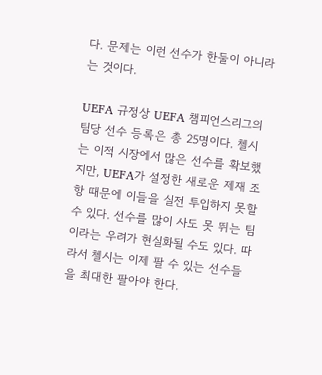다. 문제는 이런 선수가 한둘이 아니라는 것이다.

UEFA 규정상 UEFA 챔피언스리그의 팀당 선수 등록은 총 25명이다. 첼시는 이적 시장에서 많은 선수를 확보했지만, UEFA가 설정한 새로운 제재 조항 때문에 이들을 실전 투입하지 못할 수 있다. 선수를 많이 사도 못 뛰는 팀이라는 우려가 현실화될 수도 있다. 따라서 첼시는 이제 팔 수 있는 선수들을 최대한 팔아야 한다.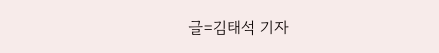글=김태석 기자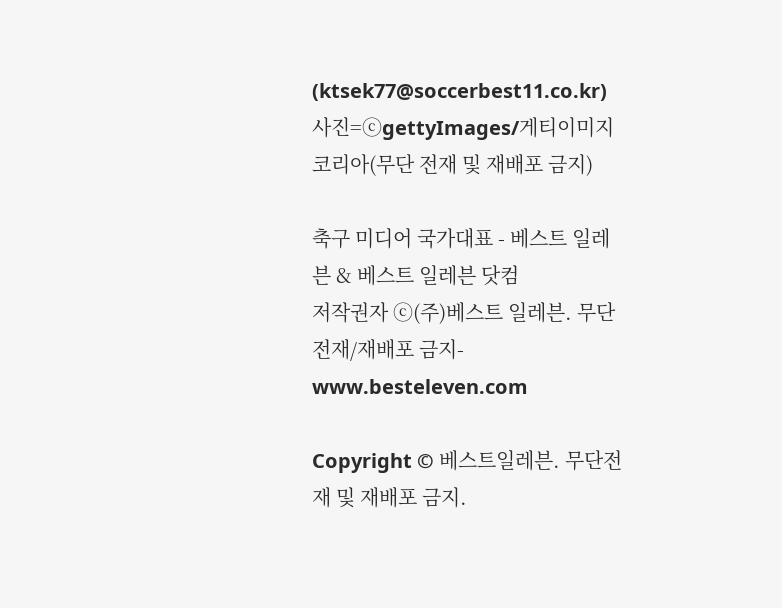(ktsek77@soccerbest11.co.kr)
사진=ⓒgettyImages/게티이미지코리아(무단 전재 및 재배포 금지)

축구 미디어 국가대표 - 베스트 일레븐 & 베스트 일레븐 닷컴
저작권자 ⓒ(주)베스트 일레븐. 무단 전재/재배포 금지-www.besteleven.com

Copyright © 베스트일레븐. 무단전재 및 재배포 금지.